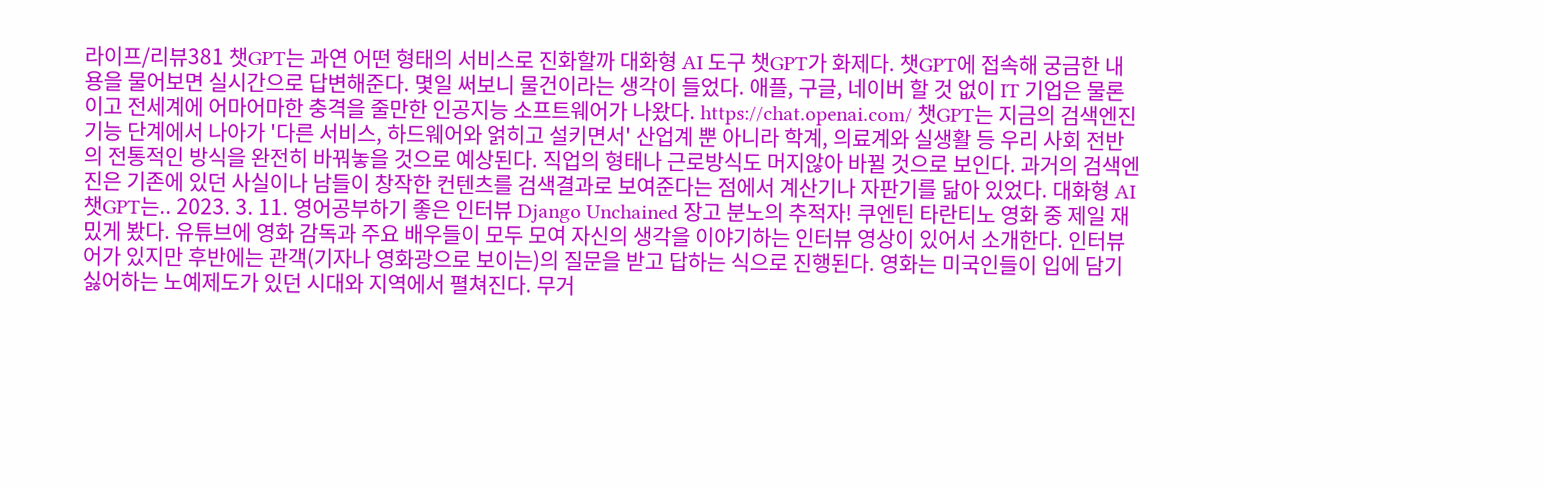라이프/리뷰381 챗GPT는 과연 어떤 형태의 서비스로 진화할까 대화형 AI 도구 챗GPT가 화제다. 챗GPT에 접속해 궁금한 내용을 물어보면 실시간으로 답변해준다. 몇일 써보니 물건이라는 생각이 들었다. 애플, 구글, 네이버 할 것 없이 IT 기업은 물론이고 전세계에 어마어마한 충격을 줄만한 인공지능 소프트웨어가 나왔다. https://chat.openai.com/ 챗GPT는 지금의 검색엔진 기능 단계에서 나아가 '다른 서비스, 하드웨어와 얽히고 설키면서' 산업계 뿐 아니라 학계, 의료계와 실생활 등 우리 사회 전반의 전통적인 방식을 완전히 바꿔놓을 것으로 예상된다. 직업의 형태나 근로방식도 머지않아 바뀔 것으로 보인다. 과거의 검색엔진은 기존에 있던 사실이나 남들이 창작한 컨텐츠를 검색결과로 보여준다는 점에서 계산기나 자판기를 닮아 있었다. 대화형 AI 챗GPT는.. 2023. 3. 11. 영어공부하기 좋은 인터뷰 Django Unchained 장고 분노의 추적자! 쿠엔틴 타란티노 영화 중 제일 재밌게 봤다. 유튜브에 영화 감독과 주요 배우들이 모두 모여 자신의 생각을 이야기하는 인터뷰 영상이 있어서 소개한다. 인터뷰어가 있지만 후반에는 관객(기자나 영화광으로 보이는)의 질문을 받고 답하는 식으로 진행된다. 영화는 미국인들이 입에 담기 싫어하는 노예제도가 있던 시대와 지역에서 펼쳐진다. 무거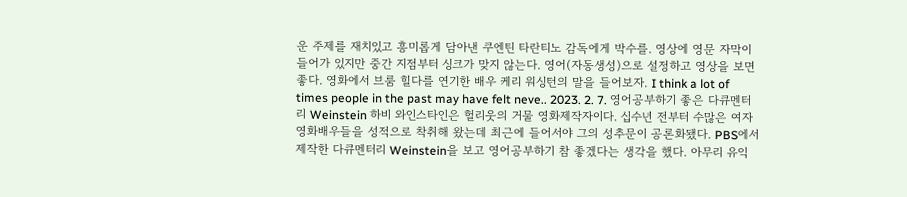운 주제를 재치있고 흥미롭게 담아낸 쿠엔틴 타란티노 감독에게 박수를. 영상에 영문 자막이 들어가 있지만 중간 지점부터 싱크가 맞지 않는다. 영어(자동생성)으로 설정하고 영상을 보면 좋다. 영화에서 브룸 힐다를 연기한 배우 케리 워싱턴의 말을 들어보자. I think a lot of times people in the past may have felt neve.. 2023. 2. 7. 영어공부하기 좋은 다큐멘터리 Weinstein 하비 와인스타인은 헐리웃의 거물 영화제작자이다. 십수년 전부터 수많은 여자 영화배우들을 성적으로 착취해 왔는데 최근에 들어서야 그의 성추문이 공론화됐다. PBS에서 제작한 다큐멘터리 Weinstein을 보고 영어공부하기 참 좋겠다는 생각을 했다. 아무리 유익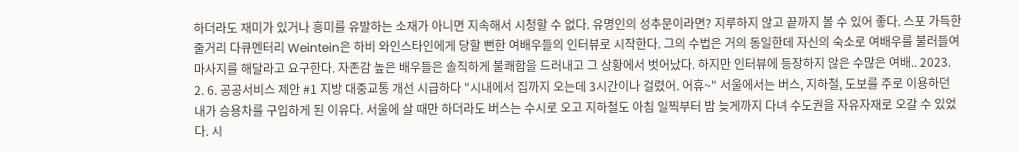하더라도 재미가 있거나 흥미를 유발하는 소재가 아니면 지속해서 시청할 수 없다. 유명인의 성추문이라면? 지루하지 않고 끝까지 볼 수 있어 좋다. 스포 가득한 줄거리 다큐멘터리 Weintein은 하비 와인스타인에게 당할 뻔한 여배우들의 인터뷰로 시작한다. 그의 수법은 거의 동일한데 자신의 숙소로 여배우를 불러들여 마사지를 해달라고 요구한다. 자존감 높은 배우들은 솔직하게 불쾌함을 드러내고 그 상황에서 벗어났다. 하지만 인터뷰에 등장하지 않은 수많은 여배.. 2023. 2. 6. 공공서비스 제안 #1 지방 대중교통 개선 시급하다 "시내에서 집까지 오는데 3시간이나 걸렸어. 어휴~" 서울에서는 버스, 지하철, 도보를 주로 이용하던 내가 승용차를 구입하게 된 이유다. 서울에 살 때만 하더라도 버스는 수시로 오고 지하철도 아침 일찍부터 밤 늦게까지 다녀 수도권을 자유자재로 오갈 수 있었다. 시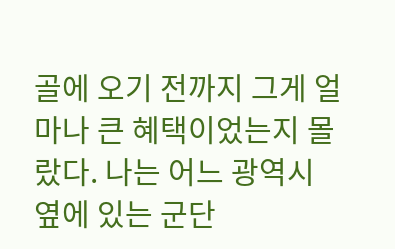골에 오기 전까지 그게 얼마나 큰 혜택이었는지 몰랐다. 나는 어느 광역시 옆에 있는 군단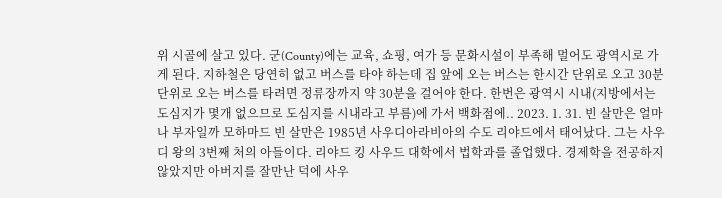위 시골에 살고 있다. 군(County)에는 교육, 쇼핑, 여가 등 문화시설이 부족해 멀어도 광역시로 가게 된다. 지하철은 당연히 없고 버스를 타야 하는데 집 앞에 오는 버스는 한시간 단위로 오고 30분 단위로 오는 버스를 타려면 정류장까지 약 30분을 걸어야 한다. 한번은 광역시 시내(지방에서는 도심지가 몇개 없으므로 도심지를 시내라고 부름)에 가서 백화점에.. 2023. 1. 31. 빈 살만은 얼마나 부자일까 모하마드 빈 살만은 1985년 사우디아라비아의 수도 리야드에서 태어났다. 그는 사우디 왕의 3번째 처의 아들이다. 리야드 킹 사우드 대학에서 법학과를 졸업했다. 경제학을 전공하지 않았지만 아버지를 잘만난 덕에 사우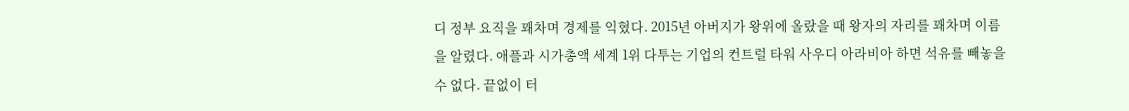디 정부 요직을 꽤차며 경제를 익혔다. 2015년 아버지가 왕위에 올랐을 때 왕자의 자리를 꽤차며 이름을 알렸다. 애플과 시가총액 세계 1위 다투는 기업의 컨트럴 타워 사우디 아라비아 하면 석유를 빼놓을 수 없다. 끝없이 터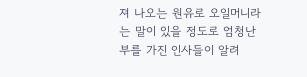져 나오는 원유로 오일머니라는 말이 있을 정도로 엄청난 부를 가진 인사들이 알려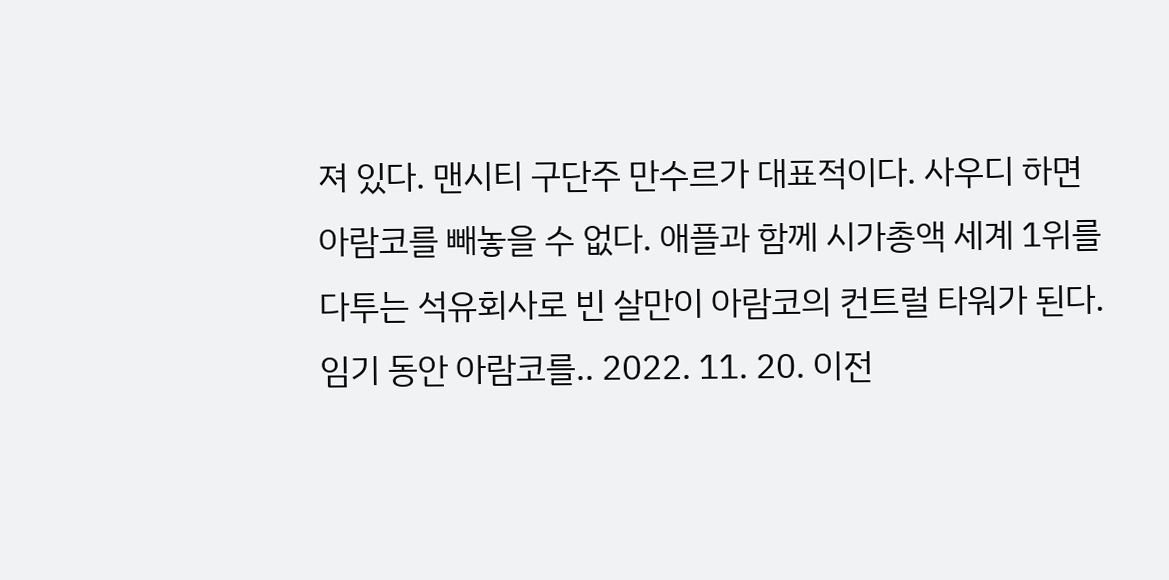져 있다. 맨시티 구단주 만수르가 대표적이다. 사우디 하면 아람코를 빼놓을 수 없다. 애플과 함께 시가총액 세계 1위를 다투는 석유회사로 빈 살만이 아람코의 컨트럴 타워가 된다. 임기 동안 아람코를.. 2022. 11. 20. 이전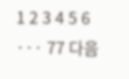1 2 3 4 5 6 ··· 77 다음